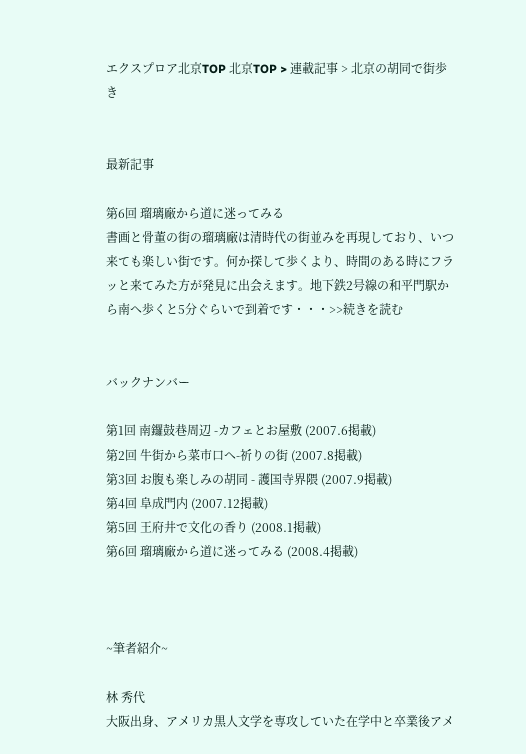エクスプロア北京TOP 北京TOP > 連載記事 > 北京の胡同で街歩き


最新記事

第6回 瑠璃廠から道に迷ってみる
書画と骨董の街の瑠璃廠は清時代の街並みを再現しており、いつ来ても楽しい街です。何か探して歩くより、時間のある時にフラッと来てみた方が発見に出会えます。地下鉄2号線の和平門駅から南へ歩くと5分ぐらいで到着です・・・>>続きを読む


バックナンバー

第1回 南鑼鼓巷周辺 -カフェとお屋敷 (2007.6掲載)
第2回 牛街から菜市口へ-祈りの街 (2007.8掲載)
第3回 お腹も楽しみの胡同 - 護国寺界隈 (2007.9掲載)
第4回 阜成門内 (2007.12掲載)
第5回 王府井で文化の香り (2008.1掲載)
第6回 瑠璃廠から道に迷ってみる (2008.4掲載)



~筆者紹介~

林 秀代
大阪出身、アメリカ黒人文学を専攻していた在学中と卒業後アメ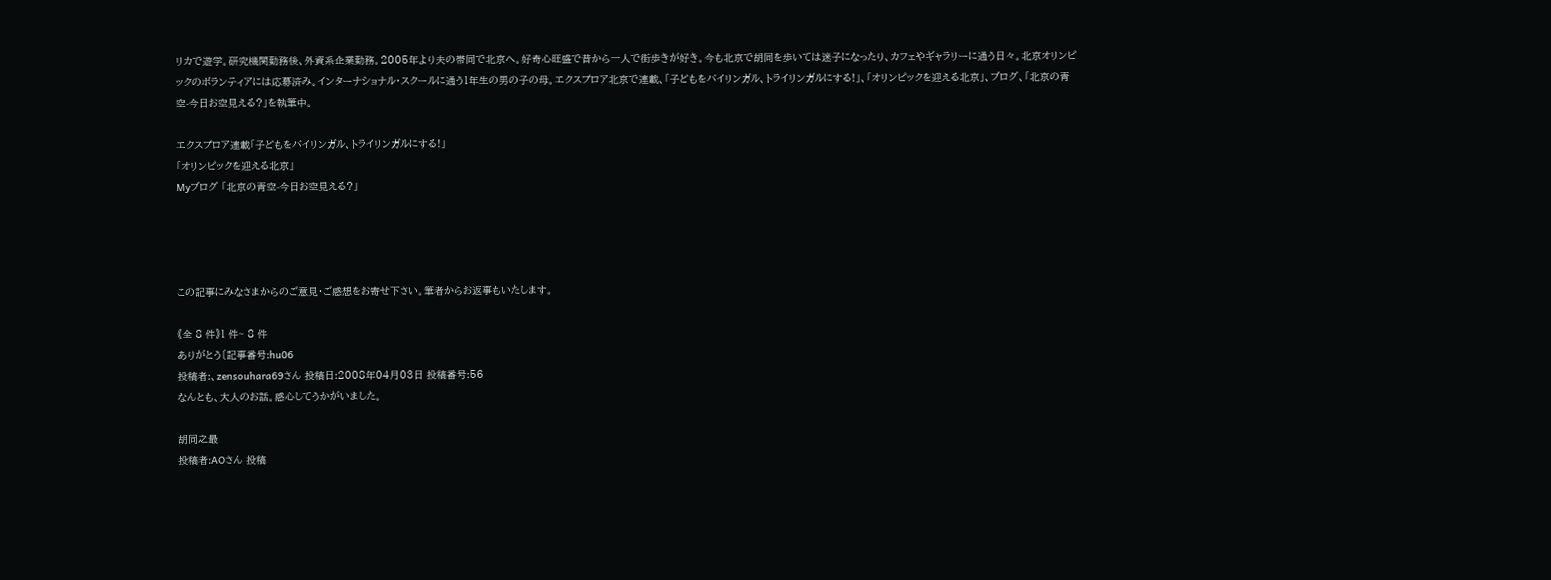リカで遊学。研究機関勤務後、外資系企業勤務。2005年より夫の帯同で北京へ。好奇心旺盛で昔から一人で街歩きが好き。今も北京で胡同を歩いては迷子になったり、カフェやギャラリーに通う日々。北京オリンピックのボランティアには応募済み。インターナショナル・スクールに通う1年生の男の子の母。エクスプロア北京で連載、「子どもをバイリンガル、トライリンガルにする!」、「オリンピックを迎える北京」、ブログ、「北京の青空-今日お空見える?」を執筆中。

エクスプロア連載「子どもをバイリンガル、トライリンガルにする!」
「オリンピックを迎える北京」
Myブログ 「北京の青空-今日お空見える?」




この記事にみなさまからのご意見・ご感想をお寄せ下さい。筆者からお返事もいたします。

《全 8 件》1 件~ 8 件
ありがとう〔記事番号:hu06
投稿者:、zensouhara69さん 投稿日:2008年04月03日 投稿番号:56
なんとも、大人のお話。感心してうかがいました。

胡同之最
投稿者:AOさん 投稿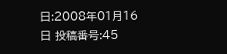日:2008年01月16日 投稿番号:45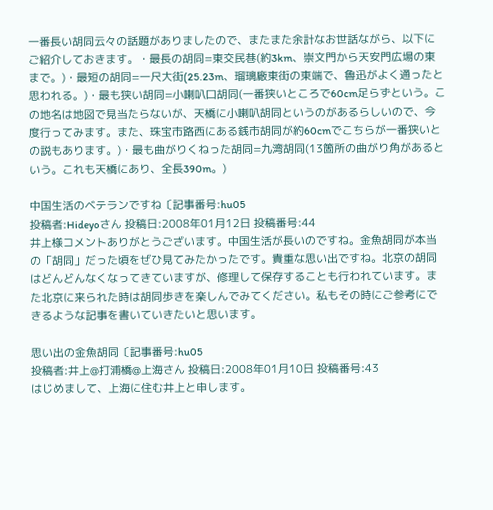一番長い胡同云々の話題がありましたので、またまた余計なお世話ながら、以下にご紹介しておきます。・最長の胡同=東交民巷(約3km、崇文門から天安門広場の東まで。)・最短の胡同=一尺大街(25.23m、瑠璃廠東街の東端で、魯迅がよく通ったと思われる。)・最も狭い胡同=小喇叭口胡同(一番狭いところで60cm足らずという。この地名は地図で見当たらないが、天橋に小喇叭胡同というのがあるらしいので、今度行ってみます。また、珠宝市路西にある銭市胡同が約60cmでこちらが一番狭いとの説もあります。)・最も曲がりくねった胡同=九湾胡同(13箇所の曲がり角があるという。これも天橋にあり、全長390m。)

中国生活のベテランですね〔記事番号:hu05
投稿者:Hideyoさん 投稿日:2008年01月12日 投稿番号:44
井上様コメントありがとうございます。中国生活が長いのですね。金魚胡同が本当の「胡同」だった頃をぜひ見てみたかったです。貴重な思い出ですね。北京の胡同はどんどんなくなってきていますが、修理して保存することも行われています。また北京に来られた時は胡同歩きを楽しんでみてください。私もその時にご参考にできるような記事を書いていきたいと思います。

思い出の金魚胡同〔記事番号:hu05
投稿者:井上@打浦橋@上海さん 投稿日:2008年01月10日 投稿番号:43
はじめまして、上海に住む井上と申します。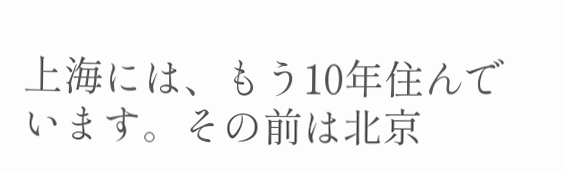上海には、もう10年住んでいます。その前は北京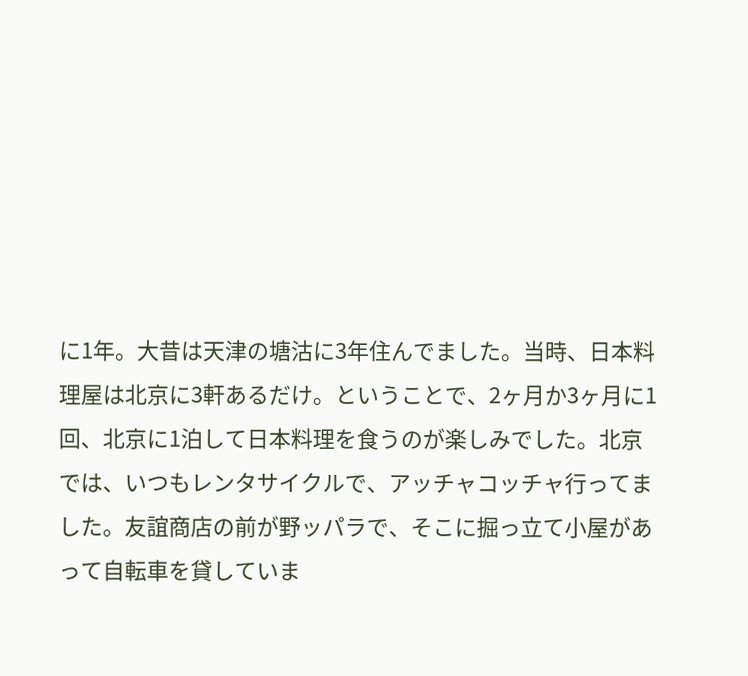に1年。大昔は天津の塘沽に3年住んでました。当時、日本料理屋は北京に3軒あるだけ。ということで、2ヶ月か3ヶ月に1回、北京に1泊して日本料理を食うのが楽しみでした。北京では、いつもレンタサイクルで、アッチャコッチャ行ってました。友誼商店の前が野ッパラで、そこに掘っ立て小屋があって自転車を貸していま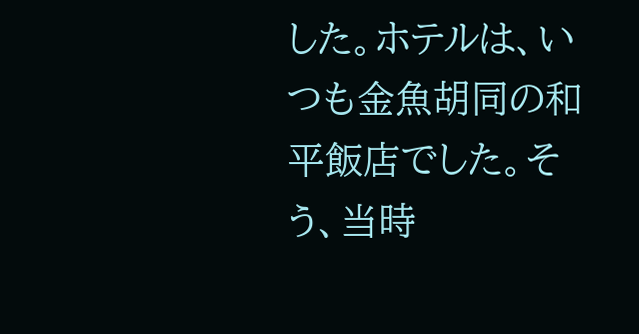した。ホテルは、いつも金魚胡同の和平飯店でした。そう、当時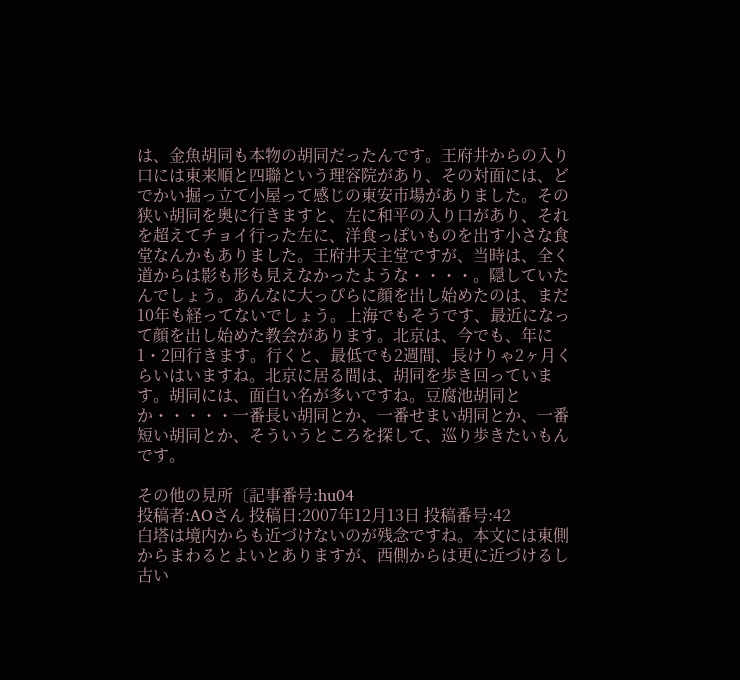は、金魚胡同も本物の胡同だったんです。王府井からの入り口には東来順と四聯という理容院があり、その対面には、どでかい掘っ立て小屋って感じの東安市場がありました。その狭い胡同を奥に行きますと、左に和平の入り口があり、それを超えてチョイ行った左に、洋食っぽいものを出す小さな食堂なんかもありました。王府井天主堂ですが、当時は、全く道からは影も形も見えなかったような・・・・。隠していたんでしょう。あんなに大っぴらに顔を出し始めたのは、まだ10年も経ってないでしょう。上海でもそうです、最近になって顔を出し始めた教会があります。北京は、今でも、年に1・2回行きます。行くと、最低でも2週間、長けりゃ2ヶ月くらいはいますね。北京に居る間は、胡同を歩き回っています。胡同には、面白い名が多いですね。豆腐池胡同とか・・・・・一番長い胡同とか、一番せまい胡同とか、一番短い胡同とか、そういうところを探して、巡り歩きたいもんです。

その他の見所〔記事番号:hu04
投稿者:AOさん 投稿日:2007年12月13日 投稿番号:42
白塔は境内からも近づけないのが残念ですね。本文には東側からまわるとよいとありますが、西側からは更に近づけるし古い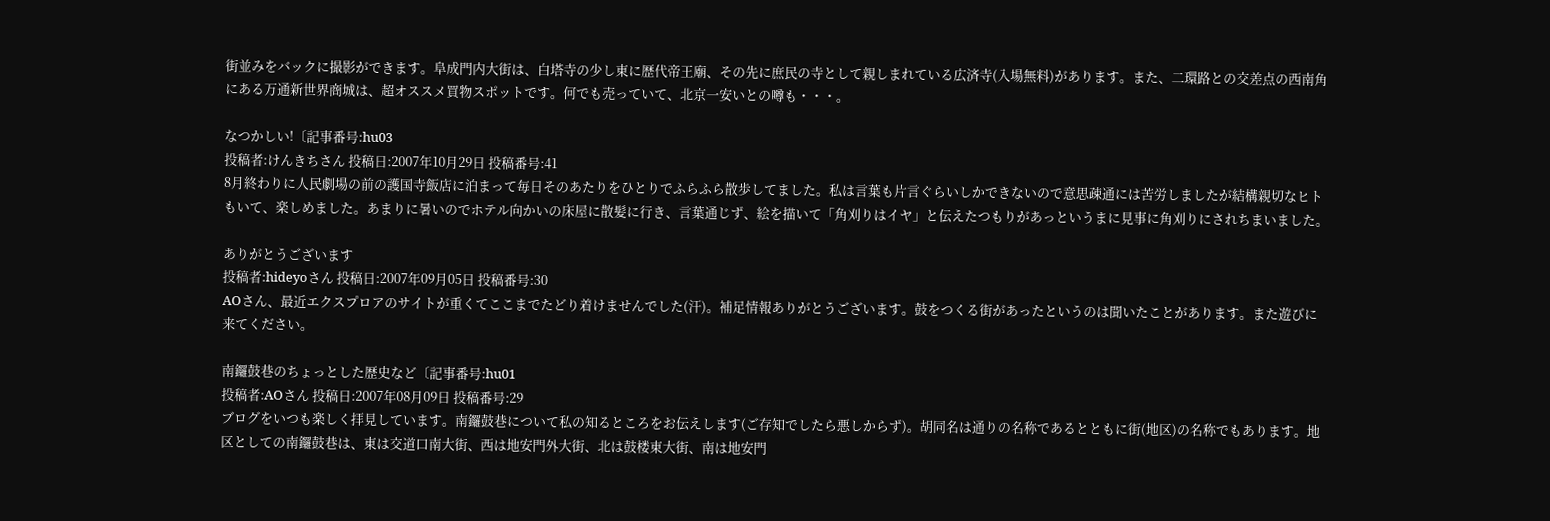街並みをバックに撮影ができます。阜成門内大街は、白塔寺の少し東に歴代帝王廟、その先に庶民の寺として親しまれている広済寺(入場無料)があります。また、二環路との交差点の西南角にある万通新世界商城は、超オススメ買物スポットです。何でも売っていて、北京一安いとの噂も・・・。

なつかしい!〔記事番号:hu03
投稿者:けんきちさん 投稿日:2007年10月29日 投稿番号:41
8月終わりに人民劇場の前の護国寺飯店に泊まって毎日そのあたりをひとりでふらふら散歩してました。私は言葉も片言ぐらいしかできないので意思疎通には苦労しましたが結構親切なヒトもいて、楽しめました。あまりに暑いのでホテル向かいの床屋に散髪に行き、言葉通じず、絵を描いて「角刈りはイヤ」と伝えたつもりがあっというまに見事に角刈りにされちまいました。

ありがとうございます
投稿者:hideyoさん 投稿日:2007年09月05日 投稿番号:30
AOさん、最近エクスプロアのサイトが重くてここまでたどり着けませんでした(汗)。補足情報ありがとうございます。鼓をつくる街があったというのは聞いたことがあります。また遊びに来てください。

南鑼鼓巷のちょっとした歴史など〔記事番号:hu01
投稿者:AOさん 投稿日:2007年08月09日 投稿番号:29
ブログをいつも楽しく拝見しています。南鑼鼓巷について私の知るところをお伝えします(ご存知でしたら悪しからず)。胡同名は通りの名称であるとともに街(地区)の名称でもあります。地区としての南鑼鼓巷は、東は交道口南大街、西は地安門外大街、北は鼓楼東大街、南は地安門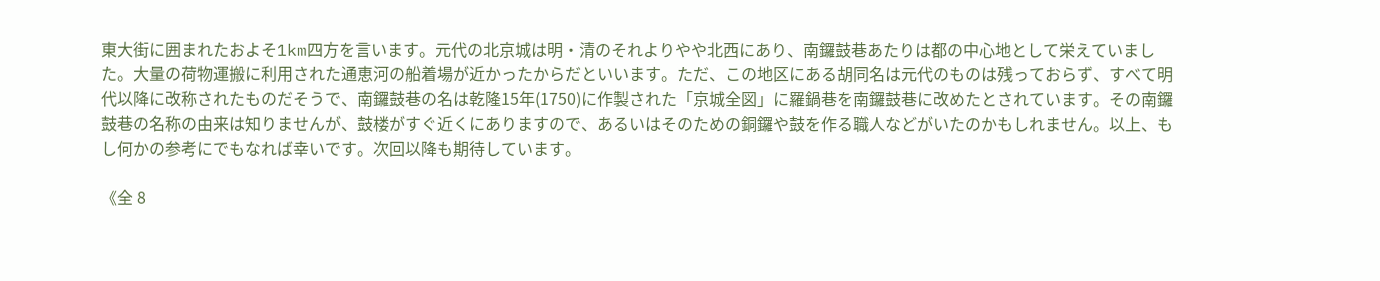東大街に囲まれたおよそ1km四方を言います。元代の北京城は明・清のそれよりやや北西にあり、南鑼鼓巷あたりは都の中心地として栄えていました。大量の荷物運搬に利用された通恵河の船着場が近かったからだといいます。ただ、この地区にある胡同名は元代のものは残っておらず、すべて明代以降に改称されたものだそうで、南鑼鼓巷の名は乾隆15年(1750)に作製された「京城全図」に羅鍋巷を南鑼鼓巷に改めたとされています。その南鑼鼓巷の名称の由来は知りませんが、鼓楼がすぐ近くにありますので、あるいはそのための銅鑼や鼓を作る職人などがいたのかもしれません。以上、もし何かの参考にでもなれば幸いです。次回以降も期待しています。

《全 8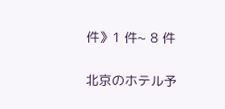件》1 件~ 8 件

北京のホテル予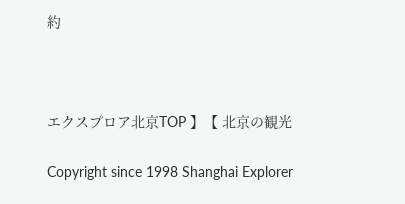約



エクスプロア北京TOP 】【 北京の観光

Copyright since 1998 Shanghai Explorer